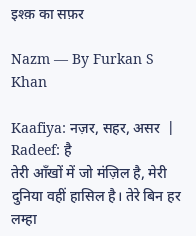इश्क़ का सफ़र

Nazm — By Furkan S Khan

Kaafiya: नज़र, सहर, असर  |  Radeef: है
तेरी आँखों में जो मंज़िल है, मेरी दुनिया वहीं हासिल है। तेरे बिन हर लम्हा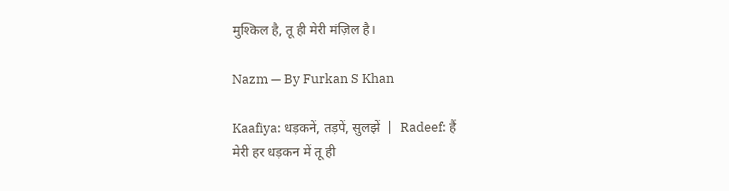मुश्किल है, तू ही मेरी मंज़िल है।

Nazm — By Furkan S Khan

Kaafiya: धड़कनें, तड़पें, सुलझें  |  Radeef: हैं
मेरी हर धड़कन में तू ही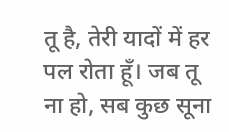तू है, तेरी यादों में हर पल रोता हूँ। जब तू ना हो, सब कुछ सूना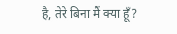है, तेरे बिना मैं क्या हूँ?